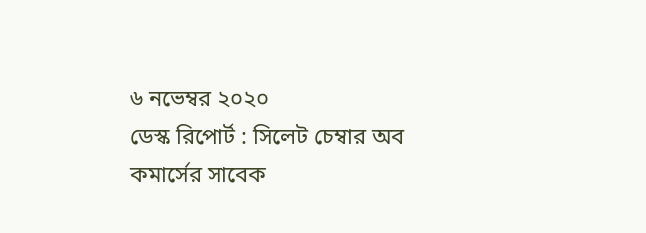৬ নভেম্বর ২০২০
ডেস্ক রিপোর্ট : সিলেট চেম্বার অব কমার্সের সাবেক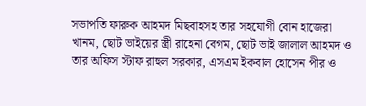সভাপতি ফারুক আহমদ মিছবাহসহ তার সহযোগী বোন হাজেরা খানম, ছোট ভাইয়ের স্ত্রী রাহেনা বেগম, ছোট ভাই জালাল আহমদ ও তার অফিস স্টাফ রাহুল সরকার, এসএম ইকবাল হোসেন পীর ও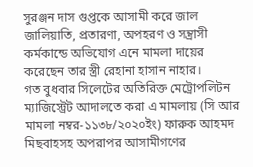সুরঞ্জন দাস গুপ্তকে আসামী করে জাল জালিয়াতি, প্রতারণা, অপহরণ ও সন্ত্রাসী কর্মকান্ডে অভিযোগ এনে মামলা দায়ের করেছেন তার স্ত্রী রেহানা হাসান নাহার।
গত বুধবার সিলেটের অতিরিক্ত মেট্রোপলিটন ম্যাজিস্ট্রেট আদালতে করা এ মামলায় (সি আর মামলা নম্বর-১১৩৮/২০২০ইং) ফারুক আহমদ মিছবাহসহ অপরাপর আসামীগণের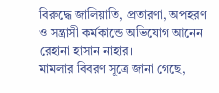বিরুদ্ধে জালিয়াতি, প্রতারণা, অপহরণ ও সন্ত্রাসী কর্মকান্ডে অভিযোগ আনেন রেহানা হাসান নাহার।
মামলার বিবরণ সূত্রে জানা গেছে,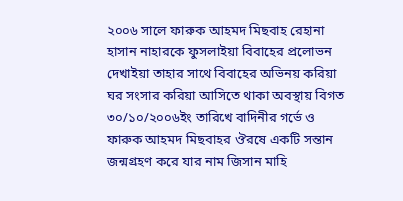২০০৬ সালে ফারুক আহমদ মিছবাহ রেহানা হাসান নাহারকে ফুসলাইয়া বিবাহের প্রলোভন দেখাইয়া তাহার সাথে বিবাহের অভিনয় করিয়া ঘর সংসার করিয়া আসিতে থাকা অবস্থায় বিগত ৩০/১০/২০০৬ইং তারিখে বাদিনীর গর্ভে ও ফারুক আহমদ মিছবাহর ঔরষে একটি সন্তান জন্মগ্রহণ করে যার নাম জিসান মাহি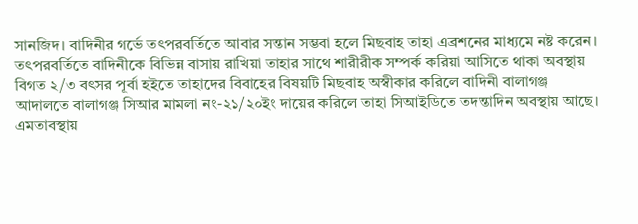সানজিদ। বাদিনীর গর্ভে তৎপরবর্তিতে আবার সন্তান সম্ভবা হলে মিছবাহ তাহা এব্রশনের মাধ্যমে নষ্ট করেন। তৎপরবর্তিতে বাদিনীকে বিভিন্ন বাসায় রাখিয়া তাহার সাথে শারীরীক সম্পর্ক করিয়া আসিতে থাকা অবস্থায় বিগত ২/৩ বৎসর পূর্বা হইতে তাহাদের বিবাহের বিষয়টি মিছবাহ অস্বীকার করিলে বাদিনী বালাগঞ্জ আদালতে বালাগঞ্জ সিআর মামলা নং-২১/২০ইং দায়ের করিলে তাহা সিআইডিতে তদন্তাদিন অবস্থায় আছে।
এমতাবস্থায়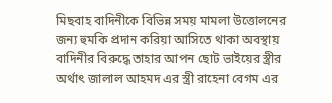মিছবাহ বাদিনীকে বিভিন্ন সময় মামলা উত্তোলনের জন্য হুমকি প্রদান করিয়া আসিতে থাকা অবস্থায় বাদিনীর বিরুদ্ধে তাহার আপন ছোট ভাইয়ের স্ত্রীর অর্থাৎ জালাল আহমদ এর স্ত্রী রাহেনা বেগম এর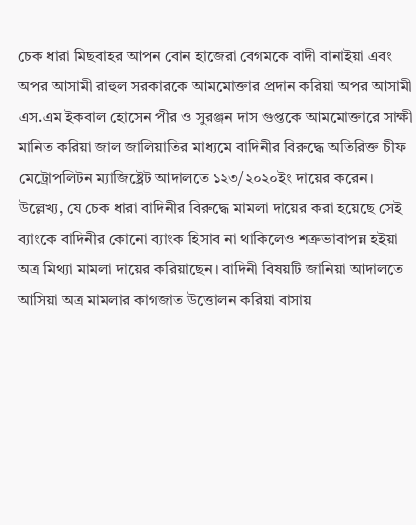চেক ধারা মিছবাহর আপন বোন হাজেরা বেগমকে বাদী বানাইয়া এবং অপর আসামী রাহুল সরকারকে আমমোক্তার প্রদান করিয়া অপর আসামী এস.এম ইকবাল হোসেন পীর ও সুরঞ্জন দাস গুপ্তকে আমমোক্তারে সাক্ষী মানিত করিয়া জাল জালিয়াতির মাধ্যমে বাদিনীর বিরুদ্ধে অতিরিক্ত চীফ মেট্রোপলিটন ম্যাজিষ্ট্রেট আদালতে ১২৩/২০২০ইং দায়ের করেন।
উল্লেখ্য, যে চেক ধারা বাদিনীর বিরুদ্ধে মামলা দায়ের করা হয়েছে সেই ব্যাংকে বাদিনীর কোনো ব্যাংক হিসাব না থাকিলেও শত্রুভাবাপন্ন হইয়া অত্র মিথ্যা মামলা দায়ের করিয়াছেন। বাদিনী বিষয়টি জানিয়া আদালতে আসিয়া অত্র মামলার কাগজাত উত্তোলন করিয়া বাসায়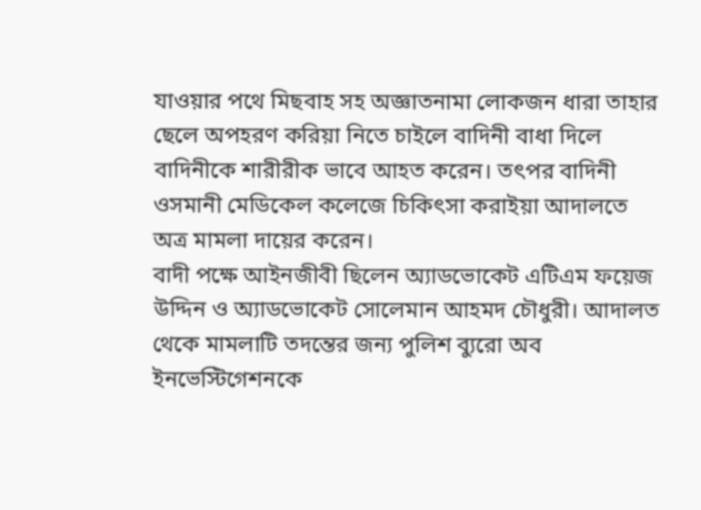যাওয়ার পথে মিছবাহ সহ অজ্ঞাতনামা লোকজন ধারা তাহার ছেলে অপহরণ করিয়া নিতে চাইলে বাদিনী বাধা দিলে বাদিনীকে শারীরীক ভাবে আহত করেন। তৎপর বাদিনী ওসমানী মেডিকেল কলেজে চিকিৎসা করাইয়া আদালতে অত্র মামলা দায়ের করেন।
বাদী পক্ষে আইনজীবী ছিলেন অ্যাডভোকেট এটিএম ফয়েজ উদ্দিন ও অ্যাডভোকেট সোলেমান আহমদ চৌধুরী। আদালত থেকে মামলাটি তদন্তের জন্য পুলিশ ব্যুরো অব ইনভেস্টিগেশনকে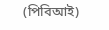(পিবিআই)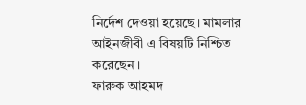নির্দেশ দেওয়া হয়েছে। মামলার আইনজীবী এ বিষয়টি নিশ্চিত করেছেন।
ফারুক আহমদ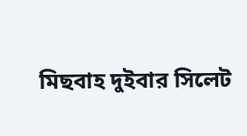মিছবাহ দুইবার সিলেট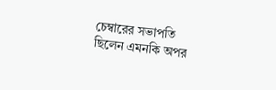চেম্বারের সভাপতি ছিলেন এমনকি অপর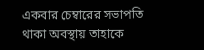একবার চেম্বারের সভাপতি থাকা অবস্থায় তাহাকে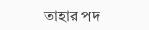তাহার পদ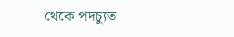থেকে পদচ্যুত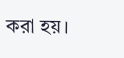করা হয়।